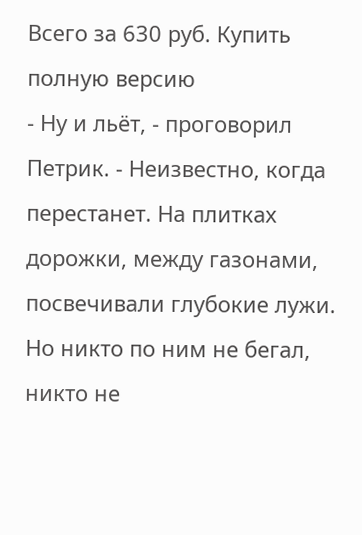Всего за 630 руб. Купить полную версию
- Ну и льёт, - проговорил Петрик. - Неизвестно, когда перестанет. На плитках дорожки, между газонами, посвечивали глубокие лужи. Но никто по ним не бегал, никто не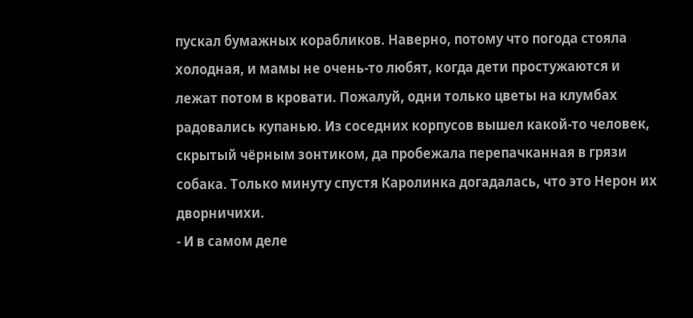пускал бумажных корабликов. Наверно, потому что погода стояла холодная, и мамы не очень-то любят, когда дети простужаются и лежат потом в кровати. Пожалуй, одни только цветы на клумбах радовались купанью. Из соседних корпусов вышел какой-то человек, скрытый чёрным зонтиком, да пробежала перепачканная в грязи собака. Только минуту спустя Каролинка догадалась, что это Нерон их дворничихи.
- И в самом деле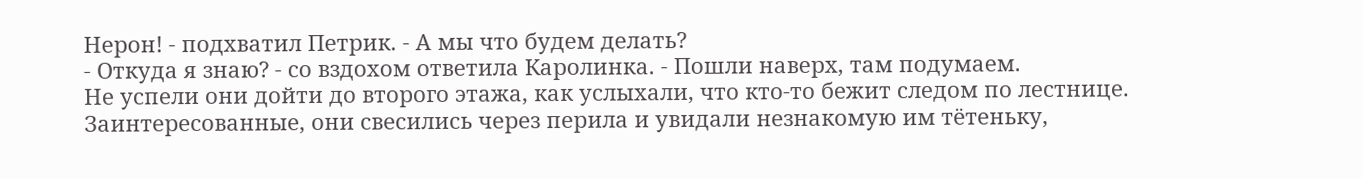Нерон! - подхватил Петрик. - А мы что будем делать?
- Откуда я знаю? - со вздохом ответила Каролинка. - Пошли наверх, там подумаем.
Не успели они дойти до второго этажа, как услыхали, что кто-то бежит следом по лестнице. Заинтересованные, они свесились через перила и увидали незнакомую им тётеньку,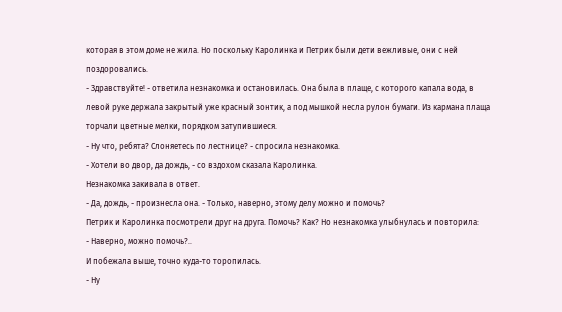которая в этом доме не жила. Но поскольку Каролинка и Петрик были дети вежливые, они с ней поздоровались.
- Здравствуйте! - ответила незнакомка и остановилась. Она была в плаще, с которого капала вода, в левой руке держала закрытый уже красный зонтик, а под мышкой несла рулон бумаги. Из кармана плаща торчали цветные мелки, порядком затупившиеся.
- Ну что, ребята? Слоняетесь по лестнице? - спросила незнакомка.
- Хотели во двор, да дождь, - со вздохом сказала Каролинка.
Незнакомка закивала в ответ.
- Да, дождь, - произнесла она. - Только, наверно, этому делу можно и помочь?
Петрик и Каролинка посмотрели друг на друга. Помочь? Как? Но незнакомка улыбнулась и повторила:
- Наверно, можно помочь?..
И побежала выше, точно куда-то торопилась.
- Ну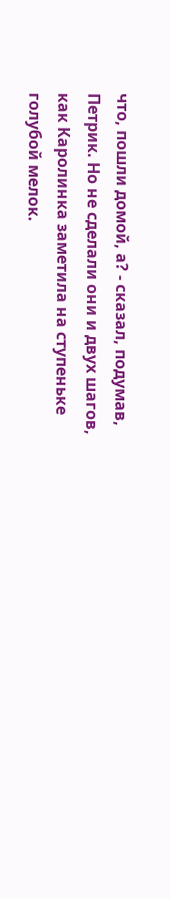что, пошли домой, а? - сказал, подумав, Петрик. Но не сделали они и двух шагов, как Каролинка заметила на ступеньке голубой мелок.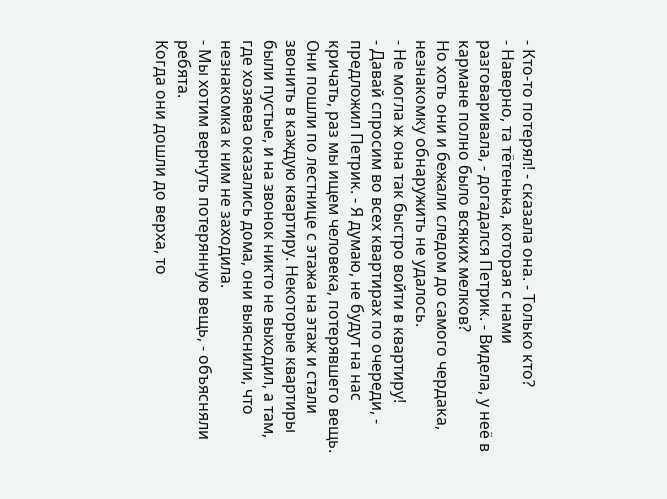- Кто-то потерял! - сказала она. - Только кто?
- Наверно, та тётенька, которая с нами разговаривала, - догадался Петрик. - Видела, у неё в кармане полно было всяких мелков?
Но хоть они и бежали следом до самого чердака, незнакомку обнаружить не удалось.
- Не могла ж она так быстро войти в квартиру!
- Давай спросим во всех квартирах по очереди, - предложил Петрик. - Я думаю, не будут на нас кричать, раз мы ищем человека, потерявшего вещь.
Они пошли по лестнице с этажа на этаж и стали звонить в каждую квартиру. Некоторые квартиры были пустые, и на звонок никто не выходил, а там, где хозяева оказались дома, они выяснили, что незнакомка к ним не заходила.
- Мы хотим вернуть потерянную вещь, - объясняли ребята.
Когда они дошли до верха, то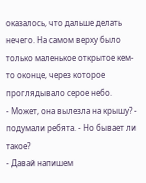оказалось, что дальше делать нечего. На самом верху было только маленькое открытое кем-то оконце, через которое проглядывало серое небо.
- Может, она вылезла на крышу? - подумали ребята. - Но бывает ли такое?
- Давай напишем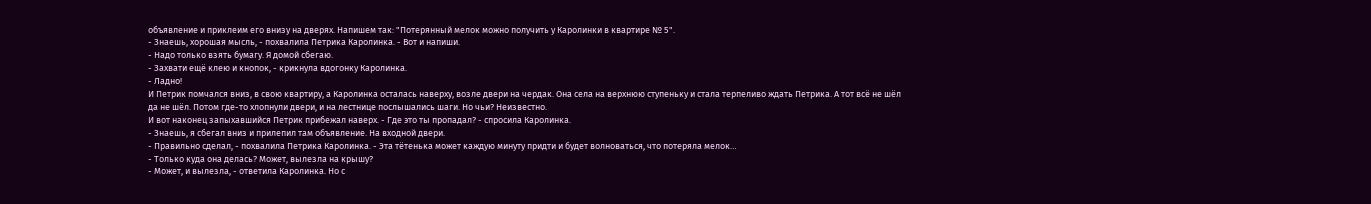объявление и приклеим его внизу на дверях. Напишем так: "Потерянный мелок можно получить у Каролинки в квартире № 5".
- Знаешь, хорошая мысль, - похвалила Петрика Каролинка. - Вот и напиши.
- Надо только взять бумагу. Я домой сбегаю.
- Захвати ещё клею и кнопок, - крикнула вдогонку Каролинка.
- Ладно!
И Петрик помчался вниз, в свою квартиру, а Каролинка осталась наверху, возле двери на чердак. Она села на верхнюю ступеньку и стала терпеливо ждать Петрика. А тот всё не шёл да не шёл. Потом где-то хлопнули двери, и на лестнице послышались шаги. Но чьи? Неизвестно.
И вот наконец запыхавшийся Петрик прибежал наверх. - Где это ты пропадал? - спросила Каролинка.
- Знаешь, я сбегал вниз и прилепил там объявление. На входной двери.
- Правильно сделал, - похвалила Петрика Каролинка. - Эта тётенька может каждую минуту придти и будет волноваться, что потеряла мелок…
- Только куда она делась? Может, вылезла на крышу?
- Может, и вылезла, - ответила Каролинка. Но с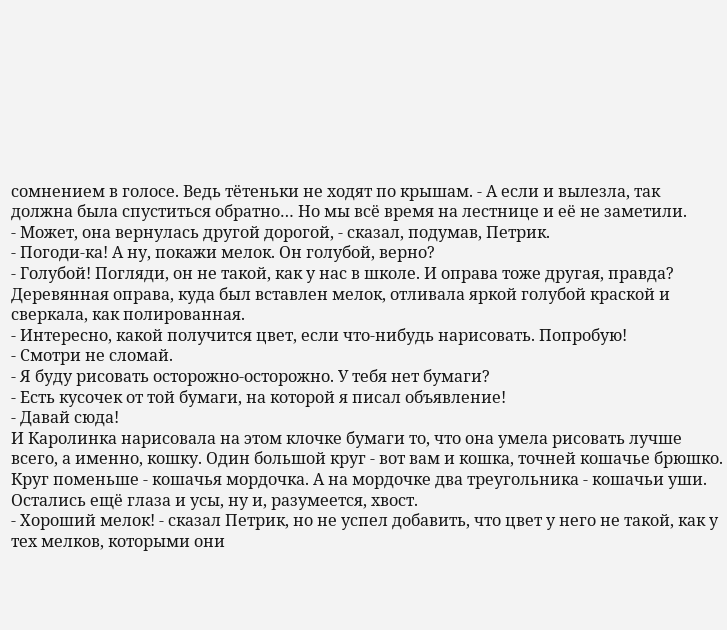сомнением в голосе. Ведь тётеньки не ходят по крышам. - А если и вылезла, так должна была спуститься обратно… Но мы всё время на лестнице и её не заметили.
- Может, она вернулась другой дорогой, - сказал, подумав, Петрик.
- Погоди-ка! А ну, покажи мелок. Он голубой, верно?
- Голубой! Погляди, он не такой, как у нас в школе. И оправа тоже другая, правда?
Деревянная оправа, куда был вставлен мелок, отливала яркой голубой краской и сверкала, как полированная.
- Интересно, какой получится цвет, если что-нибудь нарисовать. Попробую!
- Смотри не сломай.
- Я буду рисовать осторожно-осторожно. У тебя нет бумаги?
- Есть кусочек от той бумаги, на которой я писал объявление!
- Давай сюда!
И Каролинка нарисовала на этом клочке бумаги то, что она умела рисовать лучше всего, а именно, кошку. Один большой круг - вот вам и кошка, точней кошачье брюшко. Круг поменьше - кошачья мордочка. А на мордочке два треугольника - кошачьи уши. Остались ещё глаза и усы, ну и, разумеется, хвост.
- Хороший мелок! - сказал Петрик, но не успел добавить, что цвет у него не такой, как у тех мелков, которыми они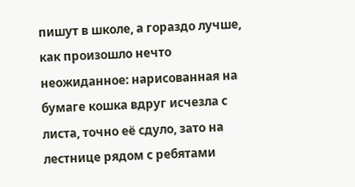пишут в школе, а гораздо лучше, как произошло нечто неожиданное: нарисованная на бумаге кошка вдруг исчезла с листа, точно её сдуло, зато на лестнице рядом с ребятами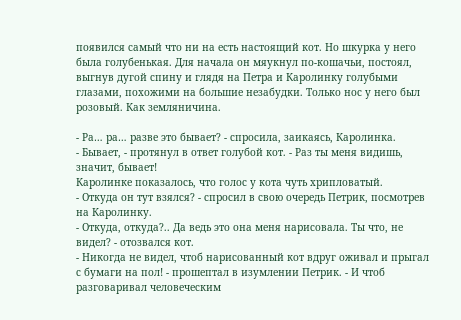появился самый что ни на есть настоящий кот. Но шкурка у него была голубенькая. Для начала он мяукнул по-кошачьи, постоял, выгнув дугой спину и глядя на Петра и Каролинку голубыми глазами, похожими на большие незабудки. Только нос у него был розовый. Как земляничина.

- Ра… ра… разве это бывает? - спросила, заикаясь, Каролинка.
- Бывает, - протянул в ответ голубой кот. - Раз ты меня видишь, значит, бывает!
Каролинке показалось, что голос у кота чуть хрипловатый.
- Откуда он тут взялся? - спросил в свою очередь Петрик, посмотрев на Каролинку.
- Откуда, откуда?.. Да ведь это она меня нарисовала. Ты что, не видел? - отозвался кот.
- Никогда не видел, чтоб нарисованный кот вдруг оживал и прыгал с бумаги на пол! - прошептал в изумлении Петрик. - И чтоб разговаривал человеческим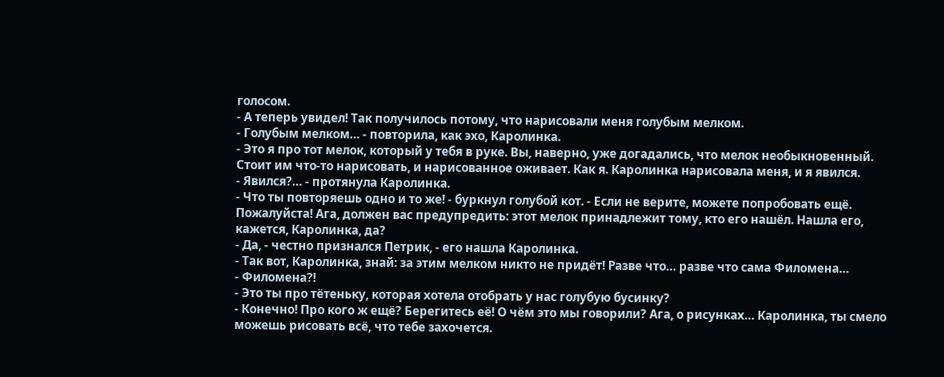голосом.
- А теперь увидел! Так получилось потому, что нарисовали меня голубым мелком.
- Голубым мелком… - повторила, как эхо, Каролинка.
- Это я про тот мелок, который у тебя в руке. Вы, наверно, уже догадались, что мелок необыкновенный. Стоит им что-то нарисовать, и нарисованное оживает. Как я. Каролинка нарисовала меня, и я явился.
- Явился?… - протянула Каролинка.
- Что ты повторяешь одно и то же! - буркнул голубой кот. - Если не верите, можете попробовать ещё. Пожалуйста! Ага, должен вас предупредить: этот мелок принадлежит тому, кто его нашёл. Нашла его, кажется, Каролинка, да?
- Да, - честно признался Петрик, - его нашла Каролинка.
- Так вот, Каролинка, знай: за этим мелком никто не придёт! Разве что… разве что сама Филомена…
- Филомена?!
- Это ты про тётеньку, которая хотела отобрать у нас голубую бусинку?
- Конечно! Про кого ж ещё? Берегитесь её! О чём это мы говорили? Ага, о рисунках… Каролинка, ты смело можешь рисовать всё, что тебе захочется.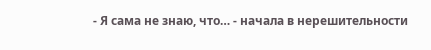- Я сама не знаю, что… - начала в нерешительности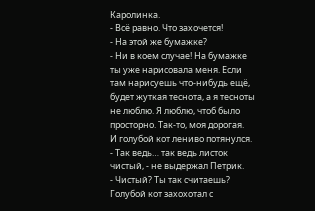Каролинка.
- Всё равно. Что захочется!
- На этой же бумажке?
- Ни в коем случае! На бумажке ты уже нарисовала меня. Если там нарисуешь что-нибудь ещё, будет жуткая теснота, а я тесноты не люблю. Я люблю, чтоб было просторно. Так-то, моя дорогая.
И голубой кот лениво потянулся.
- Так ведь… так ведь листок чистый, - не выдержал Петрик.
- Чистый? Ты так считаешь?
Голубой кот захохотал с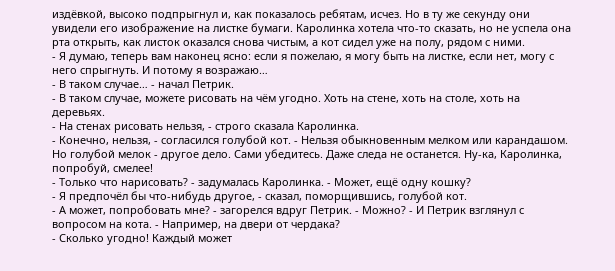издёвкой, высоко подпрыгнул и, как показалось ребятам, исчез. Но в ту же секунду они увидели его изображение на листке бумаги. Каролинка хотела что-то сказать, но не успела она рта открыть, как листок оказался снова чистым, а кот сидел уже на полу, рядом с ними.
- Я думаю, теперь вам наконец ясно: если я пожелаю, я могу быть на листке, если нет, могу с него спрыгнуть. И потому я возражаю…
- В таком случае… - начал Петрик.
- В таком случае, можете рисовать на чём угодно. Хоть на стене, хоть на столе, хоть на деревьях.
- На стенах рисовать нельзя, - строго сказала Каролинка.
- Конечно, нельзя, - согласился голубой кот. - Нельзя обыкновенным мелком или карандашом. Но голубой мелок - другое дело. Сами убедитесь. Даже следа не останется. Ну-ка, Каролинка, попробуй, смелее!
- Только что нарисовать? - задумалась Каролинка. - Может, ещё одну кошку?
- Я предпочёл бы что-нибудь другое, - сказал, поморщившись, голубой кот.
- А может, попробовать мне? - загорелся вдруг Петрик. - Можно? - И Петрик взглянул с вопросом на кота. - Например, на двери от чердака?
- Сколько угодно! Каждый может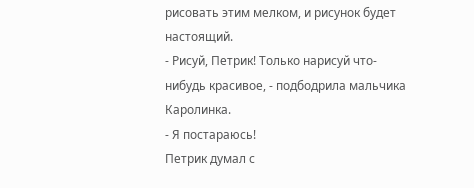рисовать этим мелком, и рисунок будет настоящий.
- Рисуй, Петрик! Только нарисуй что-нибудь красивое, - подбодрила мальчика Каролинка.
- Я постараюсь!
Петрик думал с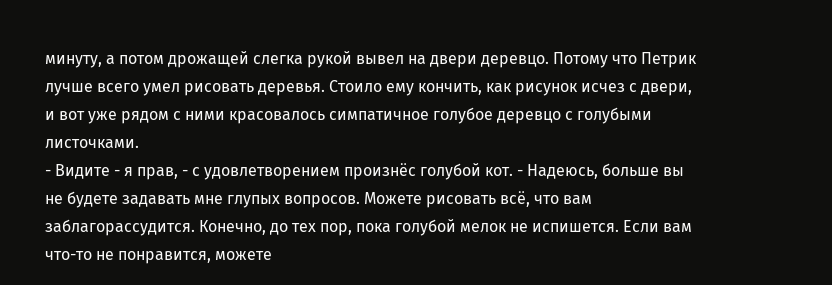минуту, а потом дрожащей слегка рукой вывел на двери деревцо. Потому что Петрик лучше всего умел рисовать деревья. Стоило ему кончить, как рисунок исчез с двери, и вот уже рядом с ними красовалось симпатичное голубое деревцо с голубыми листочками.
- Видите - я прав, - с удовлетворением произнёс голубой кот. - Надеюсь, больше вы не будете задавать мне глупых вопросов. Можете рисовать всё, что вам заблагорассудится. Конечно, до тех пор, пока голубой мелок не испишется. Если вам что-то не понравится, можете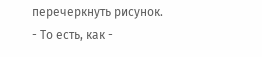перечеркнуть рисунок.
- То есть, как -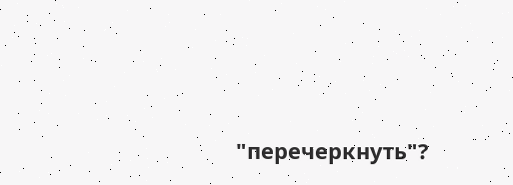"перечеркнуть"?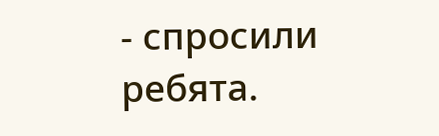- спросили ребята.